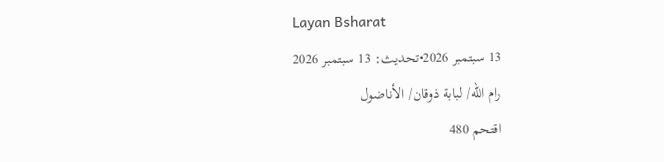Layan Bsharat
13 سبتمبر 2026•تحديث: 13 سبتمبر 2026
رام الله/ لبابة ذوقان/ الأناضول
اقتحم 480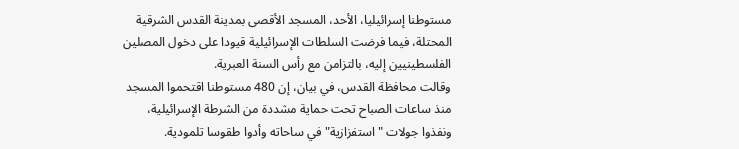مستوطنا إسرائيليا، الأحد، المسجد الأقصى بمدينة القدس الشرقية المحتلة، فيما فرضت السلطات الإسرائيلية قيودا على دخول المصلين الفلسطينيين إليه، بالتزامن مع رأس السنة العبرية.
وقالت محافظة القدس، في بيان، إن 480 مستوطنا اقتحموا المسجد منذ ساعات الصباح تحت حماية مشددة من الشرطة الإسرائيلية، ونفذوا جولات "استفزازية" في ساحاته وأدوا طقوسا تلمودية.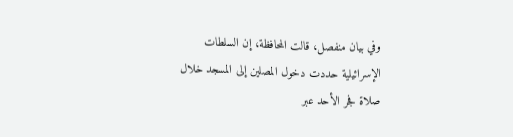وفي بيان منفصل، قالت المحافظة، إن السلطات الإسرائيلية حددت دخول المصلين إلى المسجد خلال صلاة فجر الأحد عبر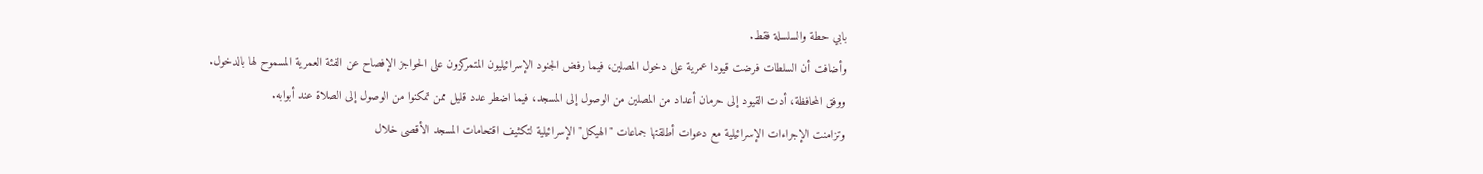بابي حطة والسلسلة فقط.
وأضافت أن السلطات فرضت قيودا عمرية على دخول المصلين، فيما رفض الجنود الإسرائيليون المتمركزون على الحواجز الإفصاح عن الفئة العمرية المسموح لها بالدخول.
ووفق المحافظة، أدت القيود إلى حرمان أعداد من المصلين من الوصول إلى المسجد، فيما اضطر عدد قليل ممن تمكنوا من الوصول إلى الصلاة عند أبوابه.
وتزامنت الإجراءات الإسرائيلية مع دعوات أطلقتها جماعات "الهيكل" الإسرائيلية لتكثيف اقتحامات المسجد الأقصى خلال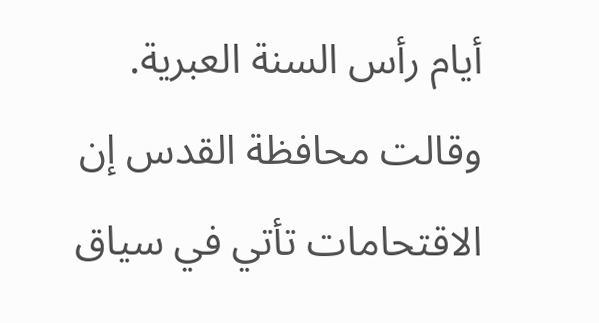أيام رأس السنة العبرية.
وقالت محافظة القدس إن الاقتحامات تأتي في سياق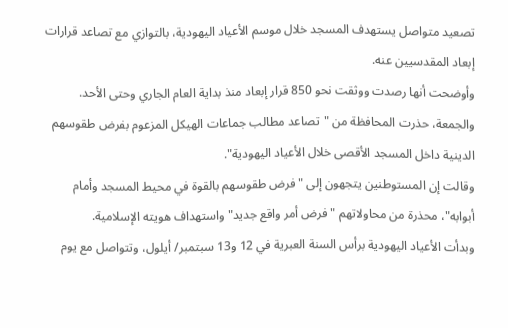تصعيد متواصل يستهدف المسجد خلال موسم الأعياد اليهودية، بالتوازي مع تصاعد قرارات إبعاد المقدسيين عنه.
وأوضحت أنها رصدت ووثقت نحو 850 قرار إبعاد منذ بداية العام الجاري وحتى الأحد.
والجمعة، حذرت المحافظة من "تصاعد مطالب جماعات الهيكل المزعوم بفرض طقوسهم الدينية داخل المسجد الأقصى خلال الأعياد اليهودية".
وقالت إن المستوطنين يتجهون إلى "فرض طقوسهم بالقوة في محيط المسجد وأمام أبوابه"، محذرة من محاولاتهم "فرض أمر واقع جديد" واستهداف هويته الإسلامية.
وبدأت الأعياد اليهودية برأس السنة العبرية في 12 و13 سبتمبر/ أيلول، وتتواصل مع يوم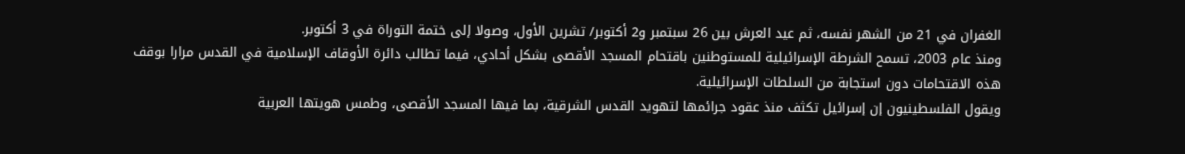الغفران في 21 من الشهر نفسه، ثم عيد العرش بين 26 سبتمبر و2 أكتوبر/ تشرين الأول، وصولا إلى ختمة التوراة في 3 أكتوبر.
ومنذ عام 2003، تسمح الشرطة الإسرائيلية للمستوطنين باقتحام المسجد الأقصى بشكل أحادي، فيما تطالب دائرة الأوقاف الإسلامية في القدس مرارا بوقف هذه الاقتحامات دون استجابة من السلطات الإسرائيلية.
ويقول الفلسطينيون إن إسرائيل تكثف منذ عقود جرائمها لتهويد القدس الشرقية، بما فيها المسجد الأقصى، وطمس هويتها العربية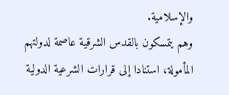والإسلامية.
وهم يتمسكون بالقدس الشرقية عاصمة لدولتهم المأمولة، استنادا إلى قرارات الشرعية الدولية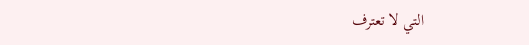التي لا تعترف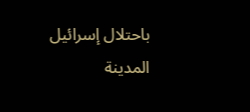باحتلال إسرائيل المدينة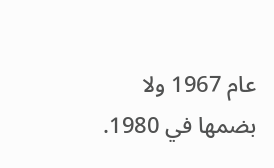عام 1967 ولا بضمها في 1980.